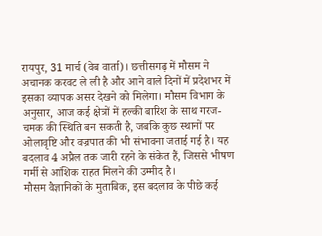रायपुर, 31 मार्च (वेब वार्ता)। छत्तीसगढ़ में मौसम ने अचानक करवट ले ली है और आने वाले दिनों में प्रदेशभर में इसका व्यापक असर देखने को मिलेगा। मौसम विभाग के अनुसार, आज कई क्षेत्रों में हल्की बारिश के साथ गरज-चमक की स्थिति बन सकती है, जबकि कुछ स्थानों पर ओलावृष्टि और वज्रपात की भी संभावना जताई गई है। यह बदलाव 4 अप्रैल तक जारी रहने के संकेत हैं, जिससे भीषण गर्मी से आंशिक राहत मिलने की उम्मीद है।
मौसम वैज्ञानिकों के मुताबिक, इस बदलाव के पीछे कई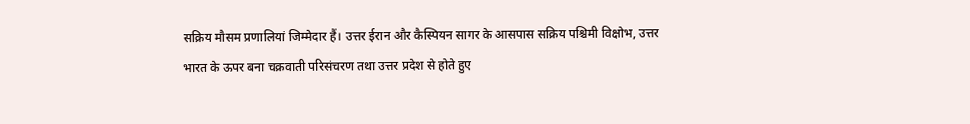सक्रिय मौसम प्रणालियां जिम्मेदार हैं। उत्तर ईरान और कैस्पियन सागर के आसपास सक्रिय पश्चिमी विक्षोभ, उत्तर भारत के ऊपर बना चक्रवाती परिसंचरण तथा उत्तर प्रदेश से होते हुए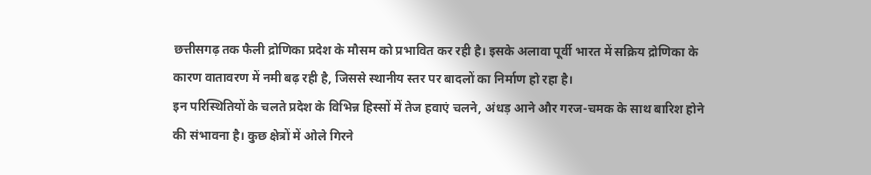छत्तीसगढ़ तक फैली द्रोणिका प्रदेश के मौसम को प्रभावित कर रही है। इसके अलावा पूर्वी भारत में सक्रिय द्रोणिका के कारण वातावरण में नमी बढ़ रही है, जिससे स्थानीय स्तर पर बादलों का निर्माण हो रहा है।
इन परिस्थितियों के चलते प्रदेश के विभिन्न हिस्सों में तेज हवाएं चलने, अंधड़ आने और गरज-चमक के साथ बारिश होने की संभावना है। कुछ क्षेत्रों में ओले गिरने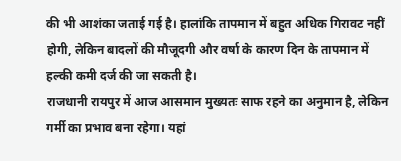की भी आशंका जताई गई है। हालांकि तापमान में बहुत अधिक गिरावट नहीं होगी, लेकिन बादलों की मौजूदगी और वर्षा के कारण दिन के तापमान में हल्की कमी दर्ज की जा सकती है।
राजधानी रायपुर में आज आसमान मुख्यतः साफ रहने का अनुमान है, लेकिन गर्मी का प्रभाव बना रहेगा। यहां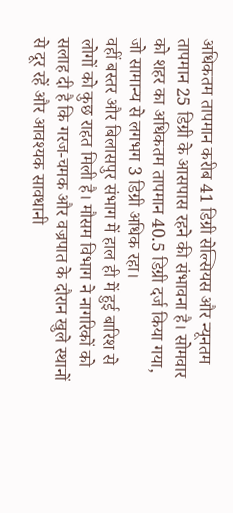अधिकतम तापमान करीब 41 डिग्री सेल्सियस और न्यूनतम तापमान 25 डिग्री के आसपास रहने की संभावना है। सोमवार को शहर का अधिकतम तापमान 40.5 डिग्री दर्ज किया गया, जो सामान्य से लगभग 3 डिग्री अधिक रहा।
वहीं बस्तर और बिलासपुर संभाग में हाल ही में हुई बारिश से लोगों को कुछ राहत मिली है। मौसम विभाग ने नागरिकों को सलाह दी है कि गरज-चमक और वज्रपात के दौरान खुले स्थानों से दूर रहें और आवश्यक सावधानी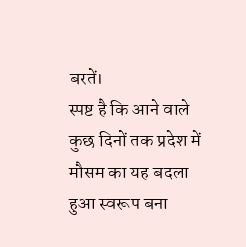बरतें।
स्पष्ट है कि आने वाले कुछ दिनों तक प्रदेश में मौसम का यह बदला हुआ स्वरूप बना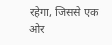रहेगा, जिससे एक ओर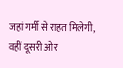जहां गर्मी से राहत मिलेगी, वहीं दूसरी ओर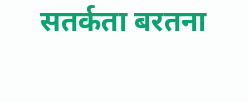सतर्कता बरतना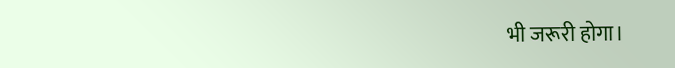भी जरूरी होगा।